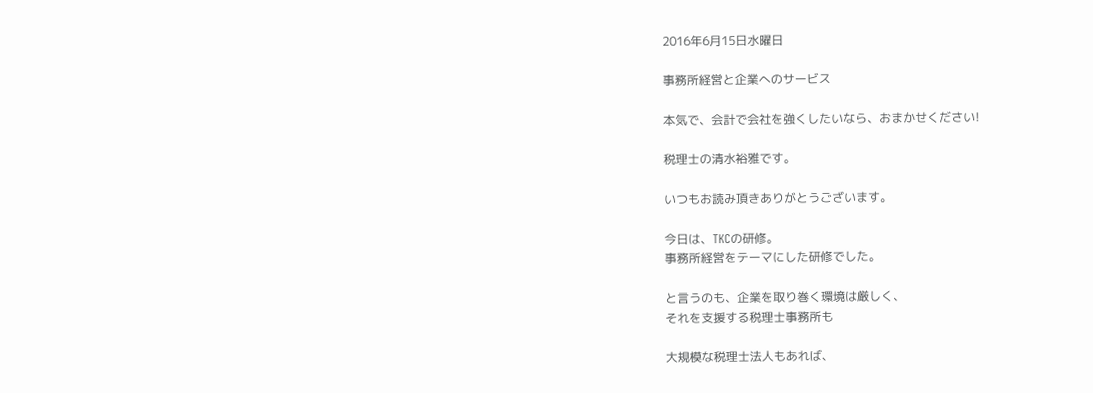2016年6月15日水曜日

事務所経営と企業へのサービス

本気で、会計で会社を強くしたいなら、おまかせください!

税理士の清水裕雅です。

いつもお読み頂きありがとうございます。

今日は、TKCの研修。
事務所経営をテーマにした研修でした。

と言うのも、企業を取り巻く環境は厳しく、
それを支援する税理士事務所も

大規模な税理士法人もあれば、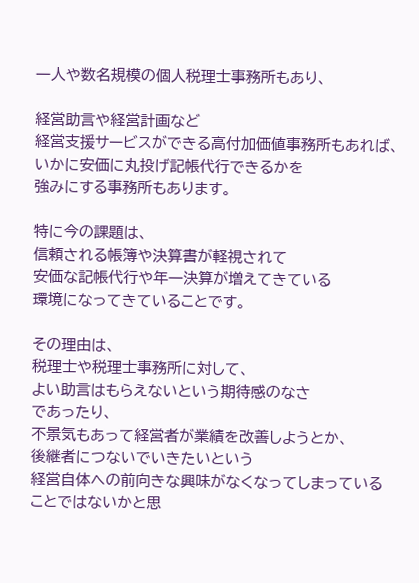一人や数名規模の個人税理士事務所もあり、

経営助言や経営計画など
経営支援サービスができる高付加価値事務所もあれば、
いかに安価に丸投げ記帳代行できるかを
強みにする事務所もあります。

特に今の課題は、
信頼される帳簿や決算書が軽視されて
安価な記帳代行や年一決算が増えてきている
環境になってきていることです。

その理由は、
税理士や税理士事務所に対して、
よい助言はもらえないという期待感のなさ
であったり、
不景気もあって経営者が業績を改善しようとか、
後継者につないでいきたいという
経営自体への前向きな興味がなくなってしまっている
ことではないかと思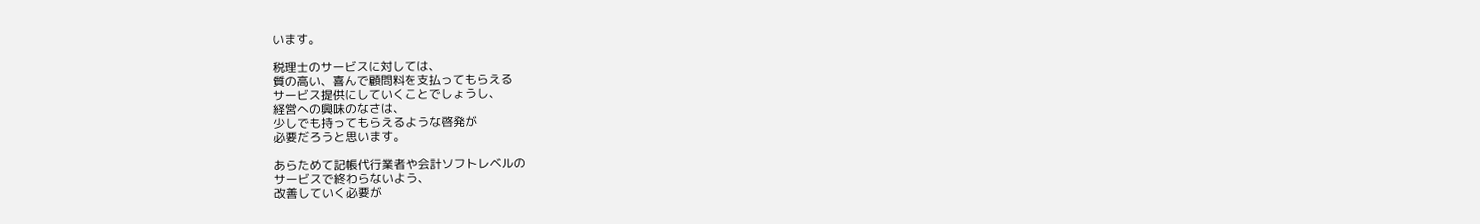います。

税理士のサービスに対しては、
質の高い、喜んで顧問料を支払ってもらえる
サービス提供にしていくことでしょうし、
経営への興味のなさは、
少しでも持ってもらえるような啓発が
必要だろうと思います。

あらためて記帳代行業者や会計ソフトレベルの
サービスで終わらないよう、
改善していく必要が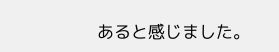あると感じました。